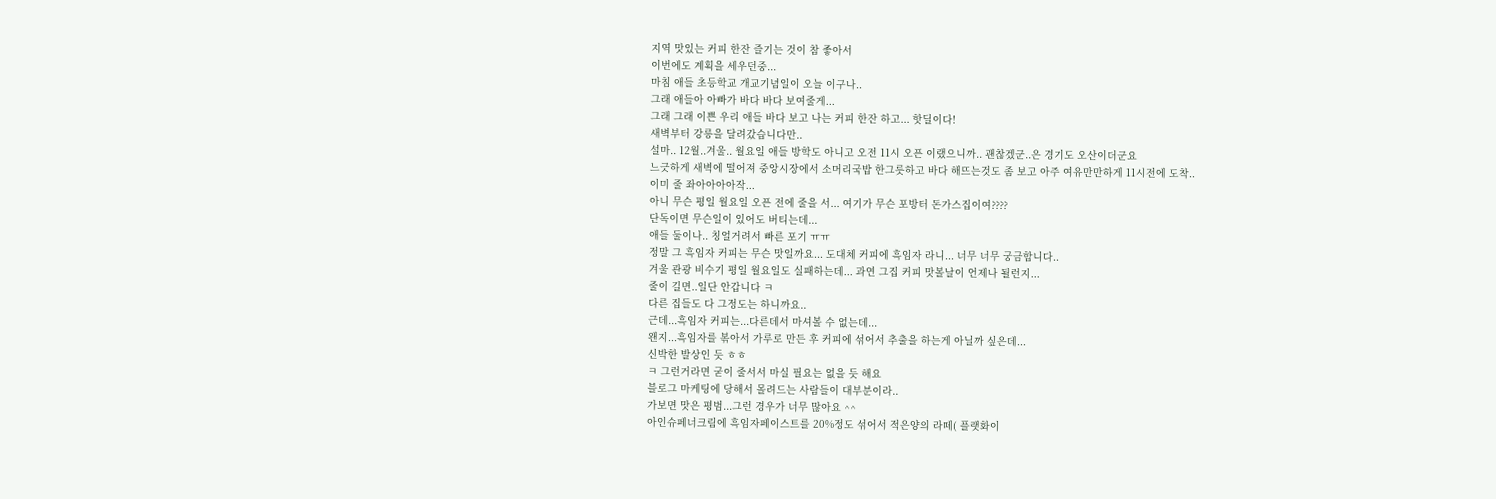지역 맛있는 커피 한잔 즐기는 것이 참 좋아서
이번에도 계획을 세우던중...
마침 애들 초등학교 개교기념일이 오늘 이구나..
그래 애들아 아빠가 바다 바다 보여줄게...
그래 그래 이쁜 우리 애들 바다 보고 나는 커피 한잔 하고... 핫딜이다!
새벽부터 강릉을 달려갔습니다만..
설마.. 12월..겨울.. 월요일 애들 방학도 아니고 오전 11시 오픈 이랬으니까.. 괜찮겠군..은 경기도 오산이더군요
느긋하게 새벽에 떨어져 중앙시장에서 소머리국밥 한그릇하고 바다 해뜨는것도 좀 보고 아주 여유만만하게 11시전에 도착..
이미 줄 좌아아아아작...
아니 무슨 평일 월요일 오픈 전에 줄을 서... 여기가 무슨 포방터 돈가스집이여????
단독이면 무슨일이 있어도 버티는데...
애들 둘이나.. 칭얼거려서 빠른 포기 ㅠㅠ
정말 그 흑임자 커피는 무슨 맛일까요... 도대체 커피에 흑임자 라니... 너무 너무 궁금합니다..
겨울 관광 비수기 평일 월요일도 실패하는데... 과연 그집 커피 맛볼날이 언제나 될런지...
줄이 길면..일단 안갑니다 ㅋ
다른 집들도 다 그정도는 하니까요..
근데...흑임자 커피는...다른데서 마셔볼 수 없는데...
왠지...흑임자를 볶아서 가루로 만든 후 커피에 섞어서 추출을 하는게 아닐까 싶은데...
신박한 발상인 듯 ㅎㅎ
ㅋ 그런거라면 굳이 줄서서 마실 필요는 없을 듯 해요
블로그 마케팅에 당해서 몰려드는 사람들이 대부분이라..
가보면 맛은 평범...그런 경우가 너무 많아요 ^^
아인슈페너크림에 흑임자페이스트를 20%정도 섞어서 적은양의 라떼( 플랫화이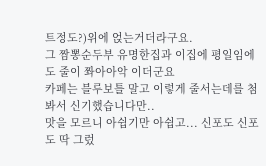트정도?)위에 얹는거더라구요.
그 짬뽕순두부 유명한집과 이집에 평일임에도 줄이 쫘아아악 이더군요
카페는 블루보틀 말고 이렇게 줄서는데를 첨봐서 신기했습니다만..
맛을 모르니 아쉽기만 아쉽고... 신포도 신포도 딱 그렀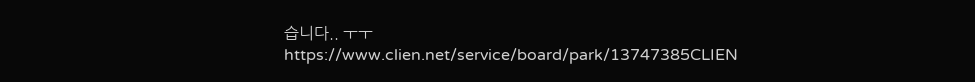습니다.. ㅜㅜ
https://www.clien.net/service/board/park/13747385CLIEN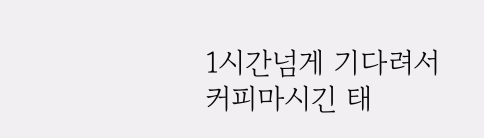1시간넘게 기다려서 커피마시긴 태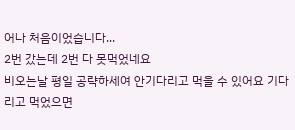어나 처음이었습니다...
2번 갔는데 2번 다 못먹었네요
비오는날 평일 공략하세여 안기다리고 먹을 수 있어요 기다리고 먹었으면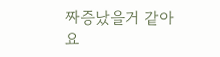짜증났을거 같아요